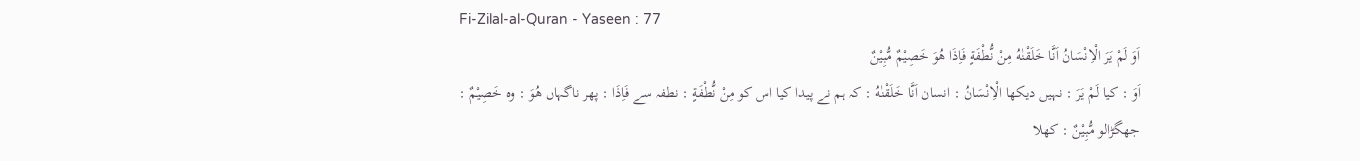Fi-Zilal-al-Quran - Yaseen : 77
اَوَ لَمْ یَرَ الْاِنْسَانُ اَنَّا خَلَقْنٰهُ مِنْ نُّطْفَةٍ فَاِذَا هُوَ خَصِیْمٌ مُّبِیْنٌ
اَوَ : کیا لَمْ يَرَ : نہیں دیکھا الْاِنْسَانُ : انسان اَنَّا خَلَقْنٰهُ : کہ ہم نے پیدا کیا اس کو مِنْ نُّطْفَةٍ : نطفہ سے فَاِذَا : پھر ناگہاں هُوَ : وہ خَصِيْمٌ : جھگڑالو مُّبِيْنٌ : کھلا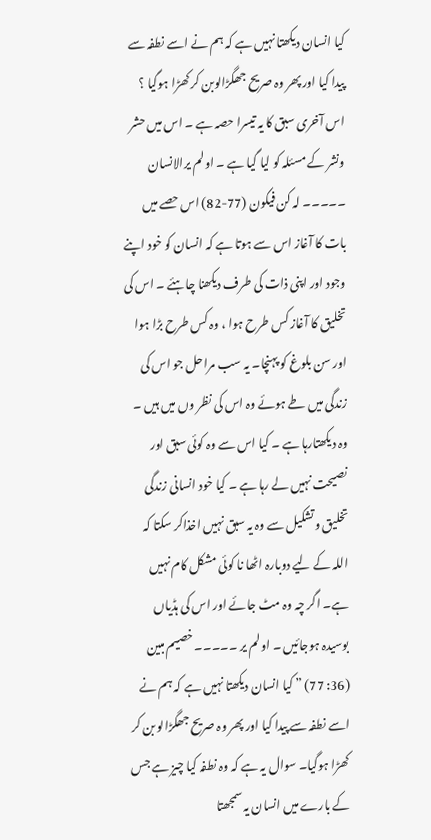کیا انسان دیکھتا نہیں ہے کہ ہم نے اسے نطفہ سے پیدا کیا اور پھر وہ صریح جھگڑالوبن کر کھڑا ہوگیا ؟
اس آخری سبق کا یہ تیسرا حصہ ہے ۔ اس میں حشر ونشر کے مسئلہ کو لیا گیا ہے ۔ اولم یرالانسان ۔۔۔۔۔ لہ کن فیکون (77-82) اس حصے میں بات کا آغاز اس سے ہوتا ہے کہ انسان کو خود اپنے وجود اور اپنی ذات کی طرف دیکھنا چاہئے ۔ اس کی تخلیق کا آغاز کس طرح ہوا ، وہ کس طرح بڑا ہوا اور سن بلوغ کو پہنچا۔ یہ سب مراحل جو اس کی زندگی میں طے ہوئے وہ اس کی نظر وں میں ہیں ۔ وہ دیکھتارہا ہے ۔ کیا اس سے وہ کوئی سبق اور نصیحت نہیں لے رہا ہے ۔ کیا خود انسانی زندگی تخلیق وتشکیل سے وہ یہ سبق نہیں اخذاکر سکتا کہ اللہ کے لیے دوبارہ اٹھا نا کوئی مشکل کام نہیں ہے۔ اگر چہ وہ مٹ جائے اور اس کی ہڈیاں بوسیدہ ہوجائیں ۔ اولم یر ۔۔۔۔۔ خصیم مبین (36: 77) ” کیا انسان دیکھتا نہیں ہے کہ ہم نے اسے نطفہ سے پیدا کیا اور پھر وہ صریح جھگڑالو بن کر کھڑا ہوگیا۔ سوال یہ ہے کہ وہ نطفہ کیا چیز ہے جس کے بارے میں انسان یہ سمجھتا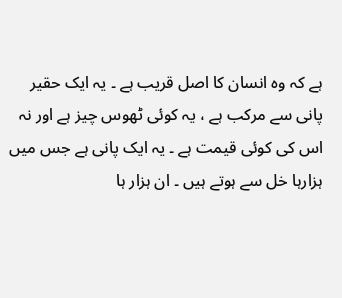ہے کہ وہ انسان کا اصل قریب ہے ۔ یہ ایک حقیر پانی سے مرکب ہے ، یہ کوئی ٹھوس چیز ہے اور نہ اس کی کوئی قیمت ہے ۔ یہ ایک پانی ہے جس میں ہزارہا خل سے ہوتے ہیں ۔ ان ہزار ہا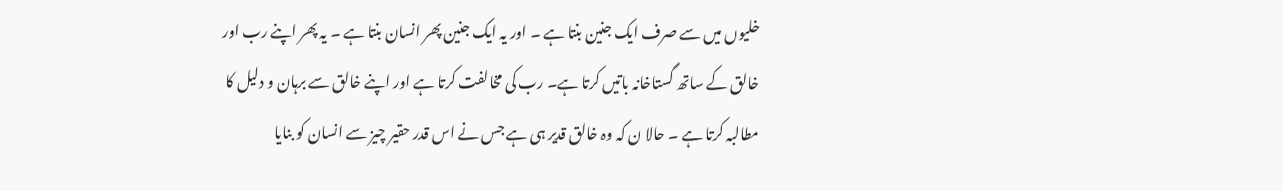خلیوں میں سے صرف ایک جنین بنتا ہے ۔ اور یہ ایک جنین پھر انسان بنتا ہے ۔ یہ پھر اپنے رب اور خالق کے ساتھ گستاخانہ باتیں کرتا ہے۔ رب کی مخالفت کرتا ہے اور اپنے خالق سے برہان و دلیل کا مطالبہ کرتا ہے ۔ حالا ن کہ وہ خالق قدیر ہی ہے جس نے اس قدر حقیر چیز سے انسان کو بنایا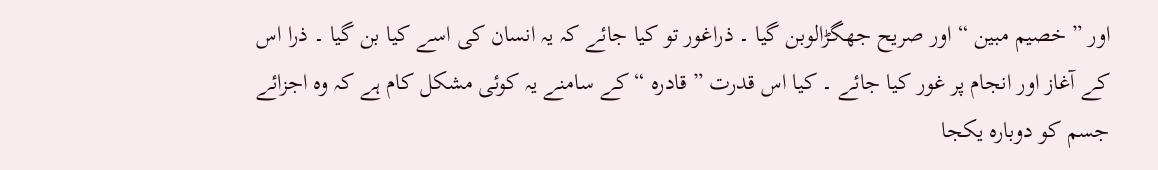اور ” خصیم مبین “ اور صریح جھگڑالوبن گیا ۔ ذراغور تو کیا جائے کہ یہ انسان کی اسے کیا بن گیا ۔ ذرا اس کے آغاز اور انجام پر غور کیا جائے ۔ کیا اس قدرت ” قادرہ “ کے سامنے یہ کوئی مشکل کام ہے کہ وہ اجزائے جسم کو دوبارہ یکجا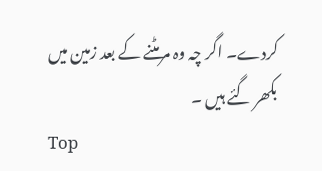کردے۔ اگر چہ وہ مرمٹنے کے بعد زمین میں بکھر گئے ہیں ۔
Top